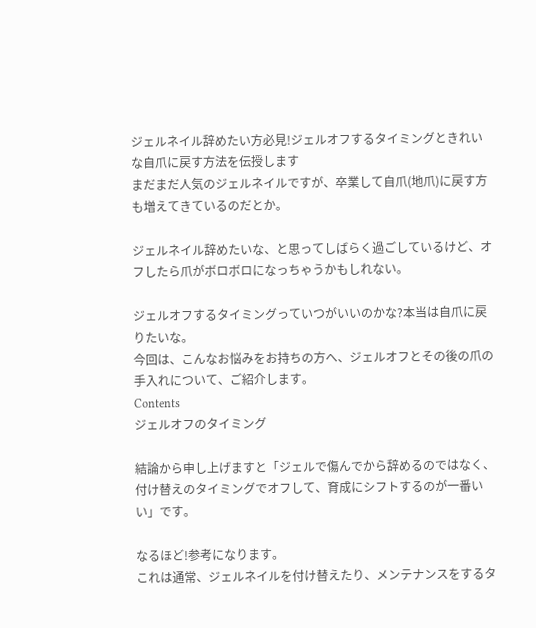ジェルネイル辞めたい方必見!ジェルオフするタイミングときれいな自爪に戻す方法を伝授します
まだまだ人気のジェルネイルですが、卒業して自爪(地爪)に戻す方も増えてきているのだとか。

ジェルネイル辞めたいな、と思ってしばらく過ごしているけど、オフしたら爪がボロボロになっちゃうかもしれない。

ジェルオフするタイミングっていつがいいのかな?本当は自爪に戻りたいな。
今回は、こんなお悩みをお持ちの方へ、ジェルオフとその後の爪の手入れについて、ご紹介します。
Contents
ジェルオフのタイミング

結論から申し上げますと「ジェルで傷んでから辞めるのではなく、付け替えのタイミングでオフして、育成にシフトするのが一番いい」です。

なるほど!参考になります。
これは通常、ジェルネイルを付け替えたり、メンテナンスをするタ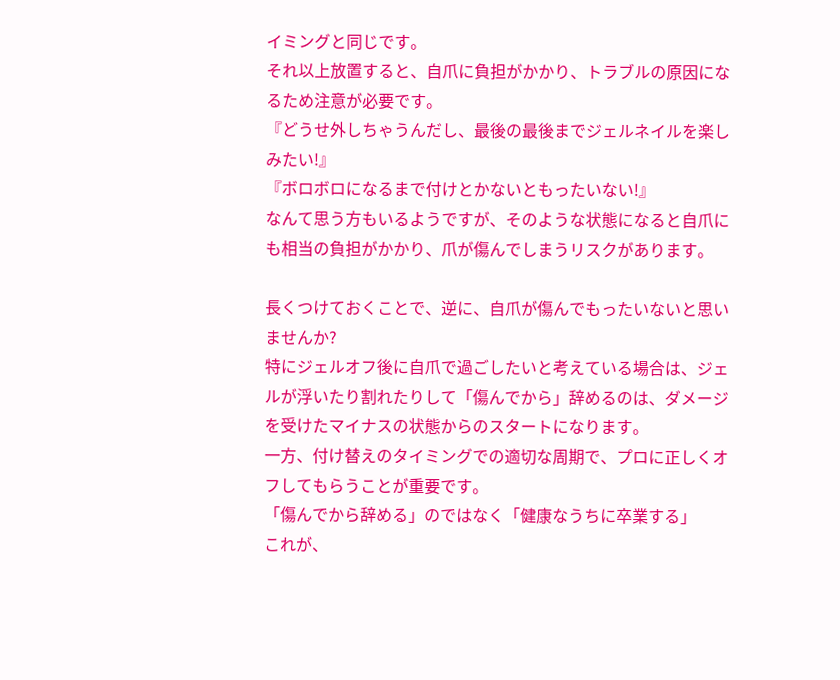イミングと同じです。
それ以上放置すると、自爪に負担がかかり、トラブルの原因になるため注意が必要です。
『どうせ外しちゃうんだし、最後の最後までジェルネイルを楽しみたい!』
『ボロボロになるまで付けとかないともったいない!』
なんて思う方もいるようですが、そのような状態になると自爪にも相当の負担がかかり、爪が傷んでしまうリスクがあります。

長くつけておくことで、逆に、自爪が傷んでもったいないと思いませんか?
特にジェルオフ後に自爪で過ごしたいと考えている場合は、ジェルが浮いたり割れたりして「傷んでから」辞めるのは、ダメージを受けたマイナスの状態からのスタートになります。
一方、付け替えのタイミングでの適切な周期で、プロに正しくオフしてもらうことが重要です。
「傷んでから辞める」のではなく「健康なうちに卒業する」
これが、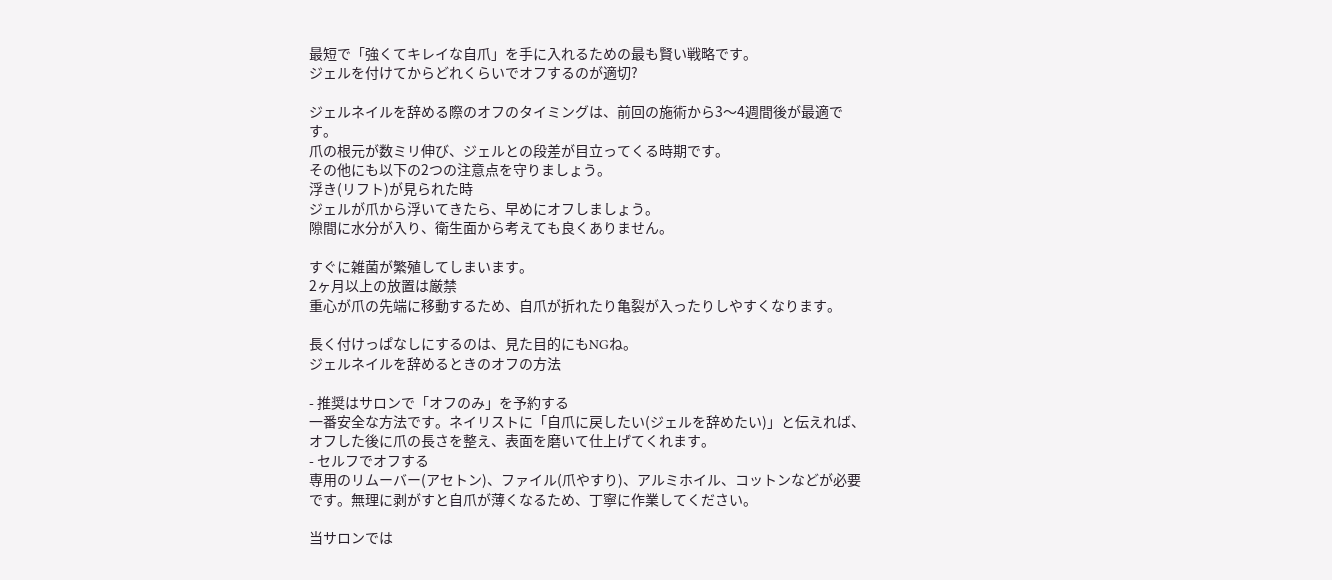最短で「強くてキレイな自爪」を手に入れるための最も賢い戦略です。
ジェルを付けてからどれくらいでオフするのが適切?

ジェルネイルを辞める際のオフのタイミングは、前回の施術から3〜4週間後が最適です。
爪の根元が数ミリ伸び、ジェルとの段差が目立ってくる時期です。
その他にも以下の2つの注意点を守りましょう。
浮き(リフト)が見られた時
ジェルが爪から浮いてきたら、早めにオフしましょう。
隙間に水分が入り、衛生面から考えても良くありません。

すぐに雑菌が繁殖してしまいます。
2ヶ月以上の放置は厳禁
重心が爪の先端に移動するため、自爪が折れたり亀裂が入ったりしやすくなります。

長く付けっぱなしにするのは、見た目的にもNGね。
ジェルネイルを辞めるときのオフの方法

- 推奨はサロンで「オフのみ」を予約する
一番安全な方法です。ネイリストに「自爪に戻したい(ジェルを辞めたい)」と伝えれば、オフした後に爪の長さを整え、表面を磨いて仕上げてくれます。
- セルフでオフする
専用のリムーバー(アセトン)、ファイル(爪やすり)、アルミホイル、コットンなどが必要です。無理に剥がすと自爪が薄くなるため、丁寧に作業してください。

当サロンでは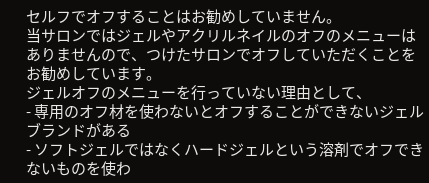セルフでオフすることはお勧めしていません。
当サロンではジェルやアクリルネイルのオフのメニューはありませんので、つけたサロンでオフしていただくことをお勧めしています。
ジェルオフのメニューを行っていない理由として、
- 専用のオフ材を使わないとオフすることができないジェルブランドがある
- ソフトジェルではなくハードジェルという溶剤でオフできないものを使わ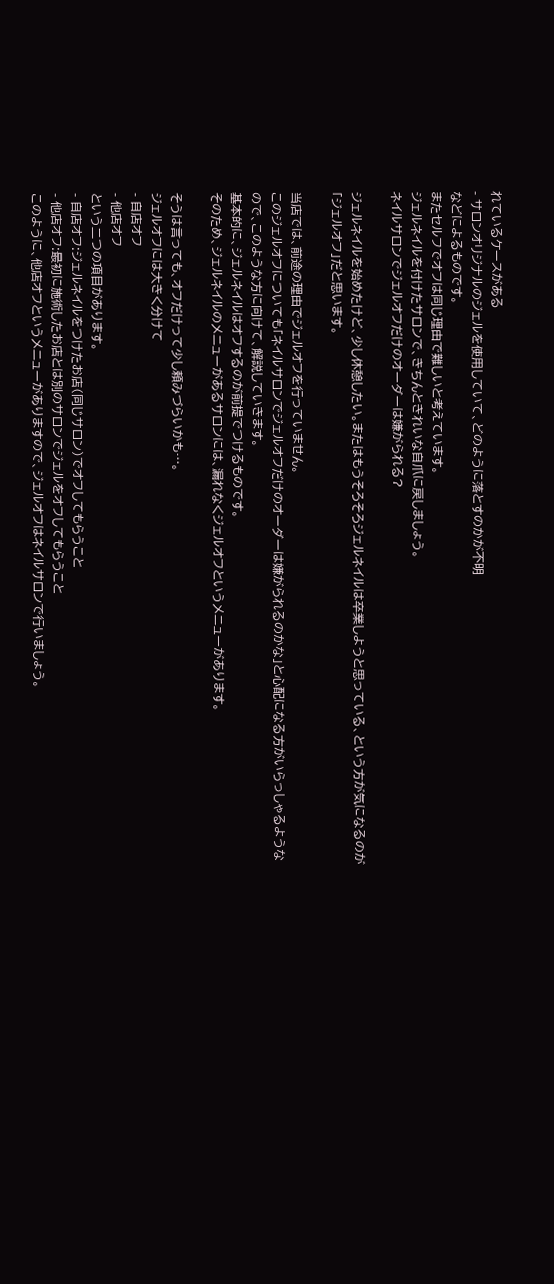れているケースがある
- サロンオリジナルのジェルを使用していて、どのように落とすのかが不明
などによるものです。
またセルフでオフは同じ理由で難しいと考えています。
ジェルネイルを付けたサロンで、きちんときれいな自爪に戻しましょう。
ネイルサロンでジェルオフだけのオーダーは嫌がられる?

ジェルネイルを始めたけど、少し休憩したい。またはもうそろそろジェルネイルは卒業しようと思っている、という方が気になるのが「ジェルオフ」だと思います。

当店では、前途の理由でジェルオフを行っていません。
このジェルオフについても「ネイルサロンでジェルオフだけのオーダーは嫌がられるのかな」と心配になる方がいらっしゃるようなので、このような方に向けて、解説していきます。
基本的に、ジェルネイルはオフするのが前提でつけるものです。
そのため、ジェルネイルのメニューがあるサロンには、漏れなくジェルオフというメニューがあります。

そうは言っても、オフだけって少し頼みづらいかも…。
ジェルオフには大きく分けて
- 自店オフ
- 他店オフ
という二つの項目があります。
- 自店オフ:ジェルネイルをつけたお店(同じサロン)でオフしてもらうこと
- 他店オフ:最初に施術したお店とは別のサロンでジェルをオフしてもらうこと
このように、他店オフというメニューがありますので、ジェルオフはネイルサロンで行いましょう。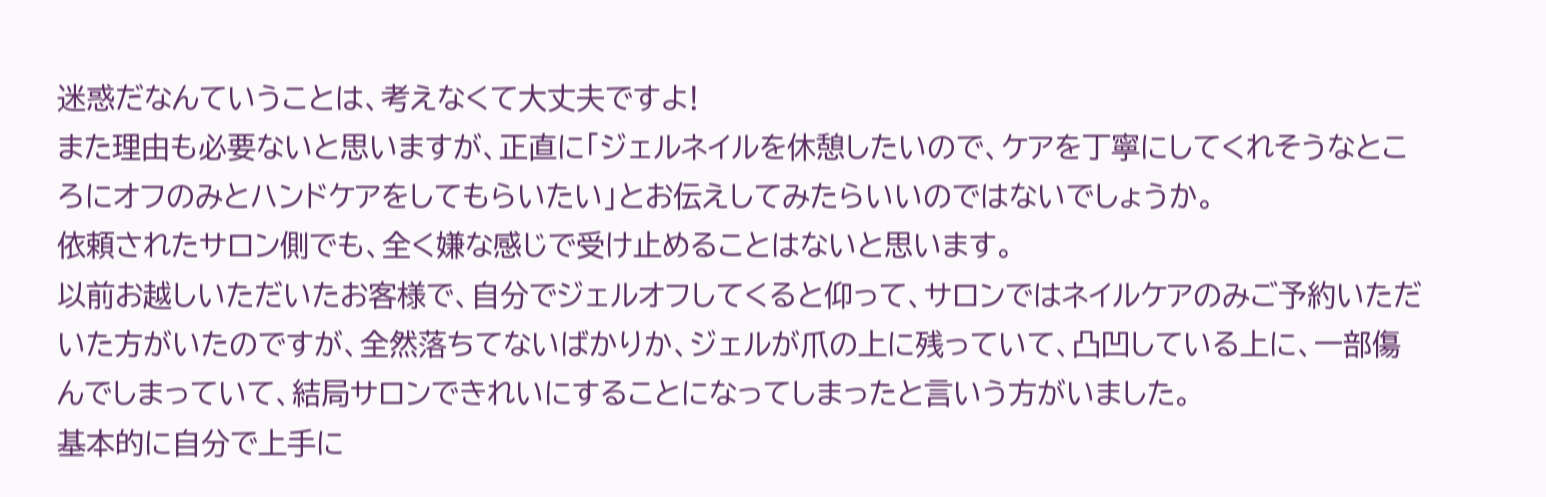迷惑だなんていうことは、考えなくて大丈夫ですよ!
また理由も必要ないと思いますが、正直に「ジェルネイルを休憩したいので、ケアを丁寧にしてくれそうなところにオフのみとハンドケアをしてもらいたい」とお伝えしてみたらいいのではないでしょうか。
依頼されたサロン側でも、全く嫌な感じで受け止めることはないと思います。
以前お越しいただいたお客様で、自分でジェルオフしてくると仰って、サロンではネイルケアのみご予約いただいた方がいたのですが、全然落ちてないばかりか、ジェルが爪の上に残っていて、凸凹している上に、一部傷んでしまっていて、結局サロンできれいにすることになってしまったと言いう方がいました。
基本的に自分で上手に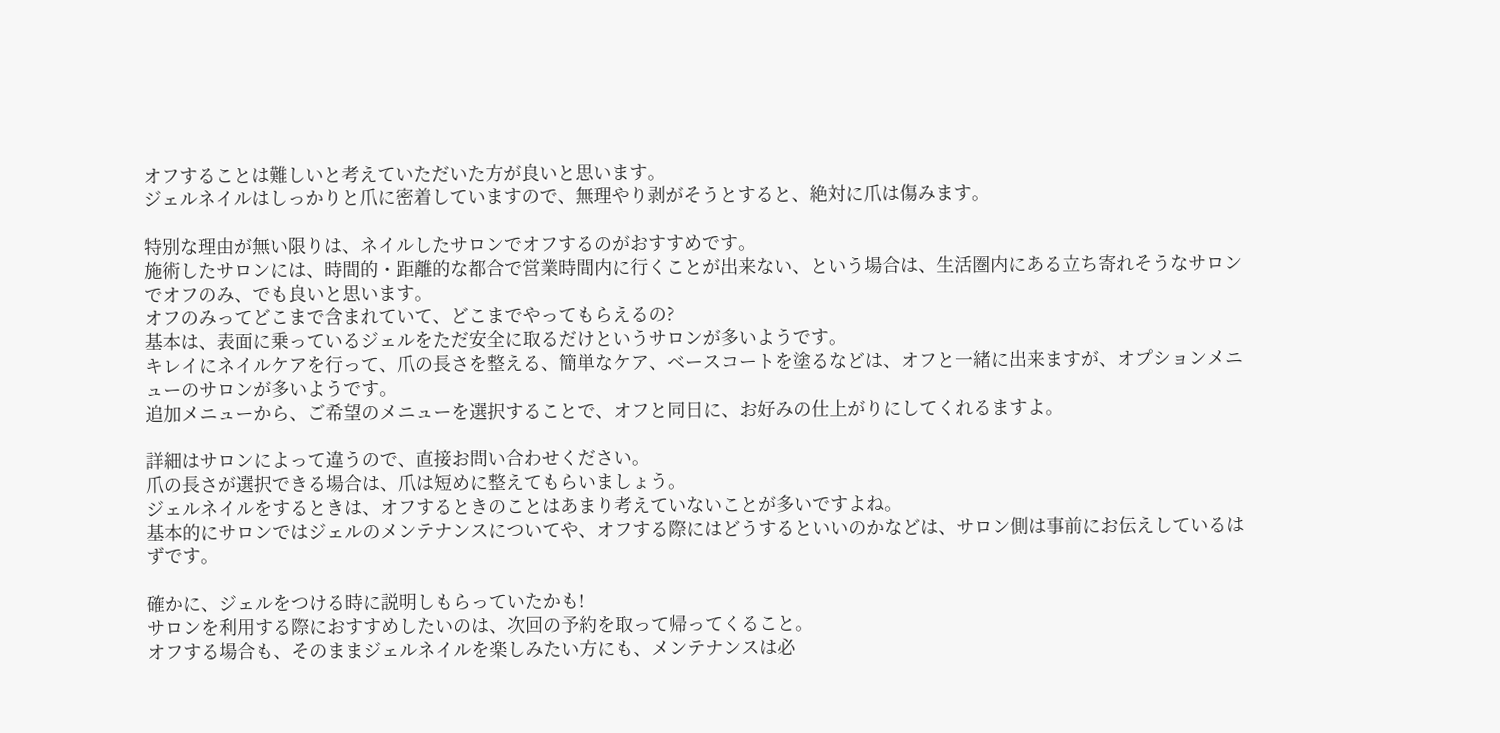オフすることは難しいと考えていただいた方が良いと思います。
ジェルネイルはしっかりと爪に密着していますので、無理やり剥がそうとすると、絶対に爪は傷みます。

特別な理由が無い限りは、ネイルしたサロンでオフするのがおすすめです。
施術したサロンには、時間的・距離的な都合で営業時間内に行くことが出来ない、という場合は、生活圏内にある立ち寄れそうなサロンでオフのみ、でも良いと思います。
オフのみってどこまで含まれていて、どこまでやってもらえるの?
基本は、表面に乗っているジェルをただ安全に取るだけというサロンが多いようです。
キレイにネイルケアを行って、爪の長さを整える、簡単なケア、ベースコートを塗るなどは、オフと一緒に出来ますが、オプションメニューのサロンが多いようです。
追加メニューから、ご希望のメニューを選択することで、オフと同日に、お好みの仕上がりにしてくれるますよ。

詳細はサロンによって違うので、直接お問い合わせください。
爪の長さが選択できる場合は、爪は短めに整えてもらいましょう。
ジェルネイルをするときは、オフするときのことはあまり考えていないことが多いですよね。
基本的にサロンではジェルのメンテナンスについてや、オフする際にはどうするといいのかなどは、サロン側は事前にお伝えしているはずです。

確かに、ジェルをつける時に説明しもらっていたかも!
サロンを利用する際におすすめしたいのは、次回の予約を取って帰ってくること。
オフする場合も、そのままジェルネイルを楽しみたい方にも、メンテナンスは必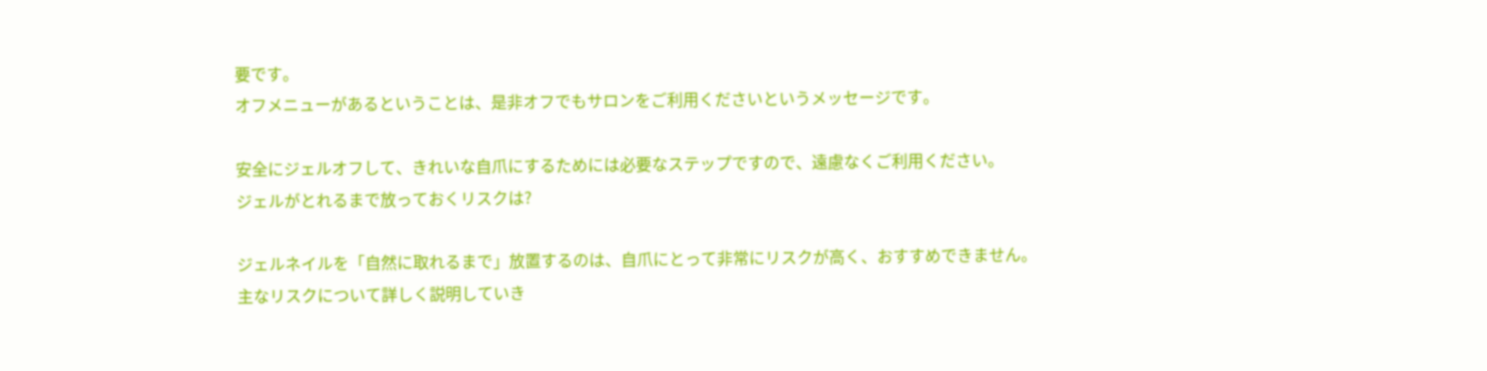要です。
オフメニューがあるということは、是非オフでもサロンをご利用くださいというメッセージです。

安全にジェルオフして、きれいな自爪にするためには必要なステップですので、遠慮なくご利用ください。
ジェルがとれるまで放っておくリスクは?

ジェルネイルを「自然に取れるまで」放置するのは、自爪にとって非常にリスクが高く、おすすめできません。
主なリスクについて詳しく説明していき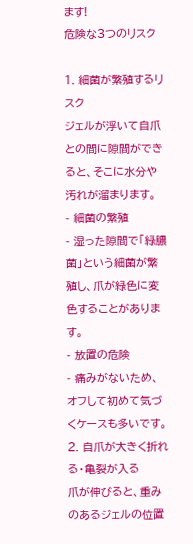ます!
危険な3つのリスク

1. 細菌が繁殖するリスク
ジェルが浮いて自爪との間に隙間ができると、そこに水分や汚れが溜まります。
- 細菌の繁殖
- 湿った隙間で「緑膿菌」という細菌が繁殖し、爪が緑色に変色することがあります。
- 放置の危険
- 痛みがないため、オフして初めて気づくケースも多いです。
2. 自爪が大きく折れる・亀裂が入る
爪が伸びると、重みのあるジェルの位置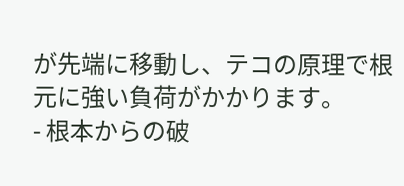が先端に移動し、テコの原理で根元に強い負荷がかかります。
- 根本からの破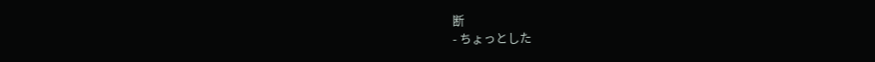断
- ちょっとした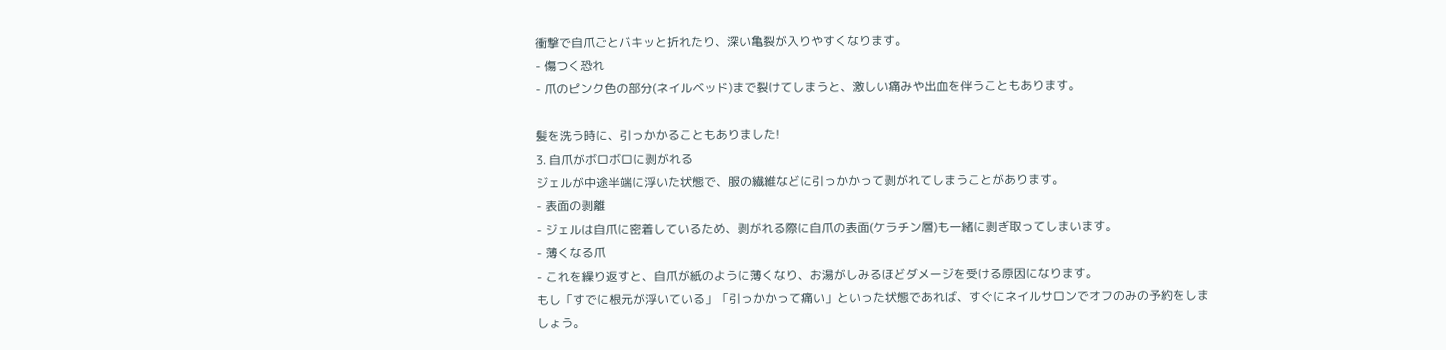衝撃で自爪ごとバキッと折れたり、深い亀裂が入りやすくなります。
- 傷つく恐れ
- 爪のピンク色の部分(ネイルベッド)まで裂けてしまうと、激しい痛みや出血を伴うこともあります。

髪を洗う時に、引っかかることもありました!
3. 自爪がボロボロに剥がれる
ジェルが中途半端に浮いた状態で、服の繊維などに引っかかって剥がれてしまうことがあります。
- 表面の剥離
- ジェルは自爪に密着しているため、剥がれる際に自爪の表面(ケラチン層)も一緒に剥ぎ取ってしまいます。
- 薄くなる爪
- これを繰り返すと、自爪が紙のように薄くなり、お湯がしみるほどダメージを受ける原因になります。
もし「すでに根元が浮いている」「引っかかって痛い」といった状態であれば、すぐにネイルサロンでオフのみの予約をしましょう。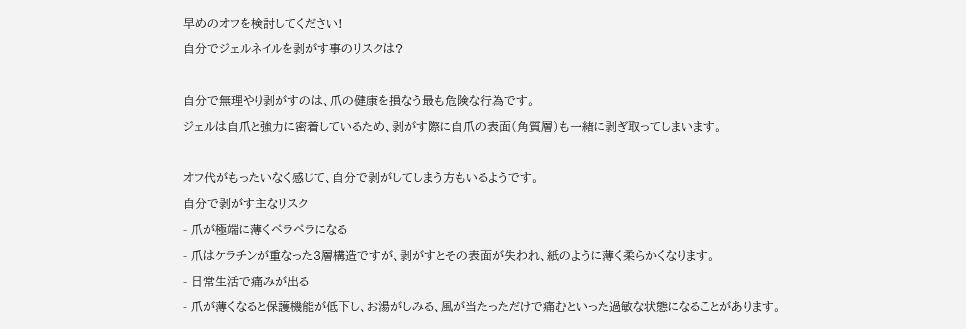早めのオフを検討してください!
自分でジェルネイルを剥がす事のリスクは?

自分で無理やり剥がすのは、爪の健康を損なう最も危険な行為です。
ジェルは自爪と強力に密着しているため、剥がす際に自爪の表面(角質層)も一緒に剥ぎ取ってしまいます。

オフ代がもったいなく感じて、自分で剥がしてしまう方もいるようです。
自分で剥がす主なリスク
- 爪が極端に薄くペラペラになる
- 爪はケラチンが重なった3層構造ですが、剥がすとその表面が失われ、紙のように薄く柔らかくなります。
- 日常生活で痛みが出る
- 爪が薄くなると保護機能が低下し、お湯がしみる、風が当たっただけで痛むといった過敏な状態になることがあります。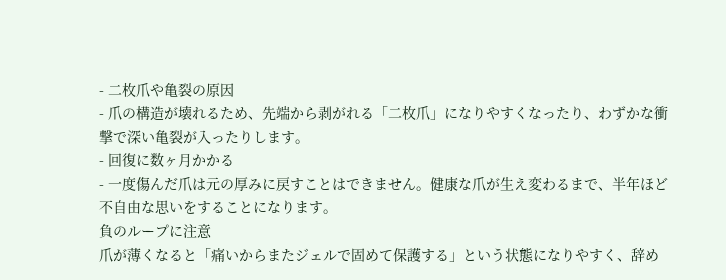- 二枚爪や亀裂の原因
- 爪の構造が壊れるため、先端から剥がれる「二枚爪」になりやすくなったり、わずかな衝撃で深い亀裂が入ったりします。
- 回復に数ヶ月かかる
- 一度傷んだ爪は元の厚みに戻すことはできません。健康な爪が生え変わるまで、半年ほど不自由な思いをすることになります。
負のループに注意
爪が薄くなると「痛いからまたジェルで固めて保護する」という状態になりやすく、辞め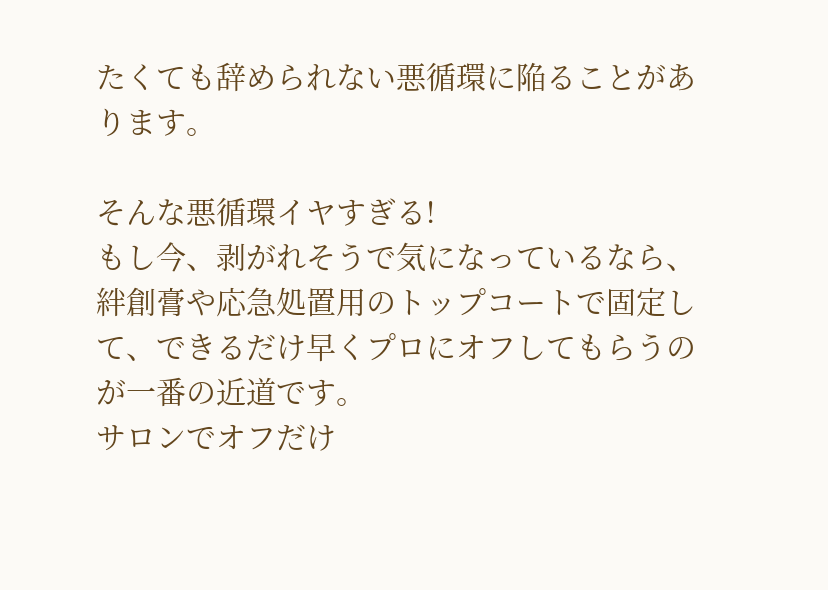たくても辞められない悪循環に陥ることがあります。

そんな悪循環イヤすぎる!
もし今、剥がれそうで気になっているなら、絆創膏や応急処置用のトップコートで固定して、できるだけ早くプロにオフしてもらうのが一番の近道です。
サロンでオフだけ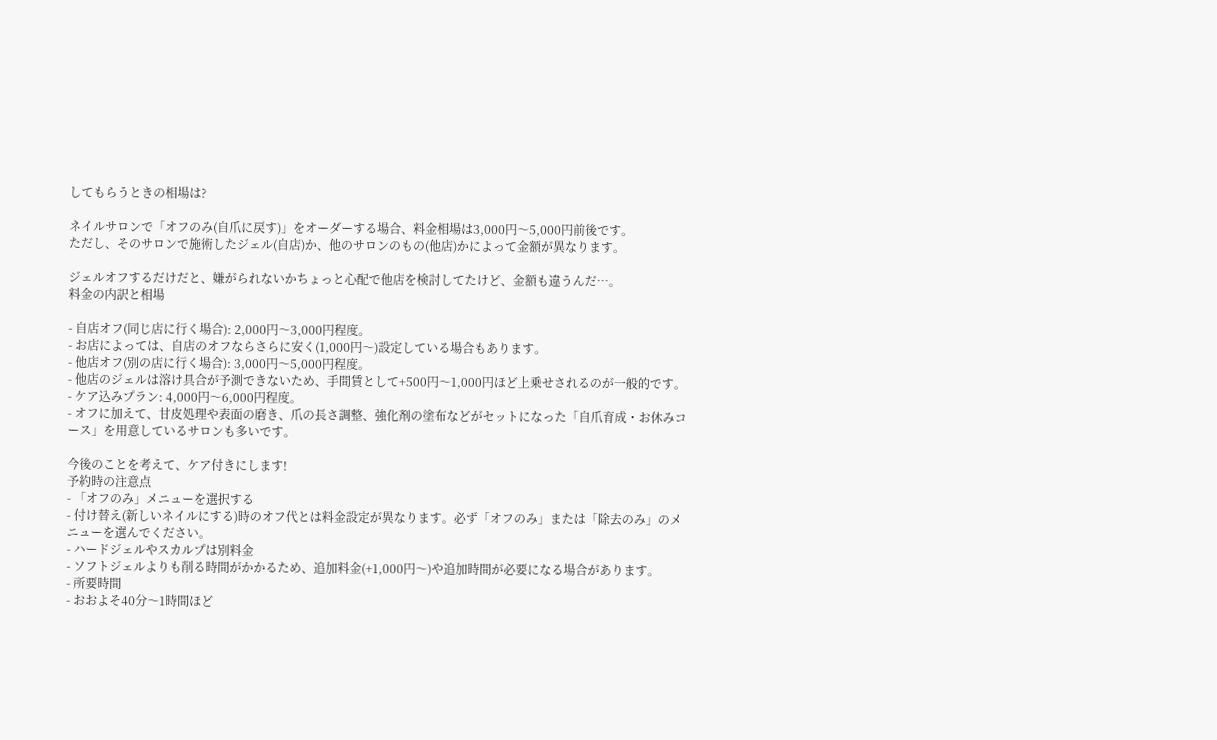してもらうときの相場は?

ネイルサロンで「オフのみ(自爪に戻す)」をオーダーする場合、料金相場は3,000円〜5,000円前後です。
ただし、そのサロンで施術したジェル(自店)か、他のサロンのもの(他店)かによって金額が異なります。

ジェルオフするだけだと、嫌がられないかちょっと心配で他店を検討してたけど、金額も違うんだ…。
料金の内訳と相場

- 自店オフ(同じ店に行く場合): 2,000円〜3,000円程度。
- お店によっては、自店のオフならさらに安く(1,000円〜)設定している場合もあります。
- 他店オフ(別の店に行く場合): 3,000円〜5,000円程度。
- 他店のジェルは溶け具合が予測できないため、手間賃として+500円〜1,000円ほど上乗せされるのが一般的です。
- ケア込みプラン: 4,000円〜6,000円程度。
- オフに加えて、甘皮処理や表面の磨き、爪の長さ調整、強化剤の塗布などがセットになった「自爪育成・お休みコース」を用意しているサロンも多いです。

今後のことを考えて、ケア付きにします!
予約時の注意点
- 「オフのみ」メニューを選択する
- 付け替え(新しいネイルにする)時のオフ代とは料金設定が異なります。必ず「オフのみ」または「除去のみ」のメニューを選んでください。
- ハードジェルやスカルプは別料金
- ソフトジェルよりも削る時間がかかるため、追加料金(+1,000円〜)や追加時間が必要になる場合があります。
- 所要時間
- おおよそ40分〜1時間ほど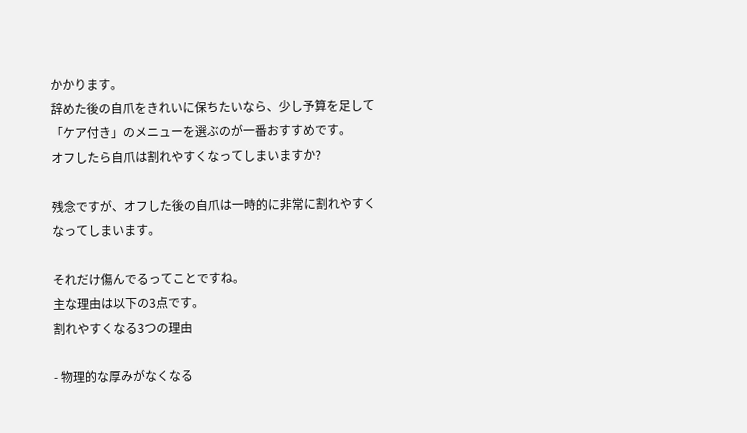かかります。
辞めた後の自爪をきれいに保ちたいなら、少し予算を足して「ケア付き」のメニューを選ぶのが一番おすすめです。
オフしたら自爪は割れやすくなってしまいますか?

残念ですが、オフした後の自爪は一時的に非常に割れやすくなってしまいます。

それだけ傷んでるってことですね。
主な理由は以下の3点です。
割れやすくなる3つの理由

- 物理的な厚みがなくなる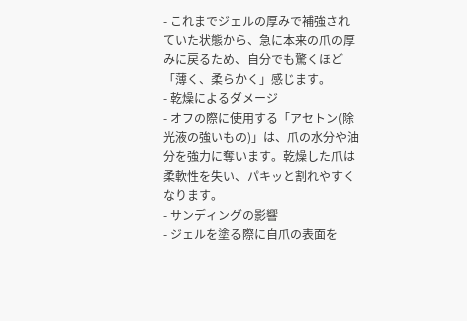- これまでジェルの厚みで補強されていた状態から、急に本来の爪の厚みに戻るため、自分でも驚くほど「薄く、柔らかく」感じます。
- 乾燥によるダメージ
- オフの際に使用する「アセトン(除光液の強いもの)」は、爪の水分や油分を強力に奪います。乾燥した爪は柔軟性を失い、パキッと割れやすくなります。
- サンディングの影響
- ジェルを塗る際に自爪の表面を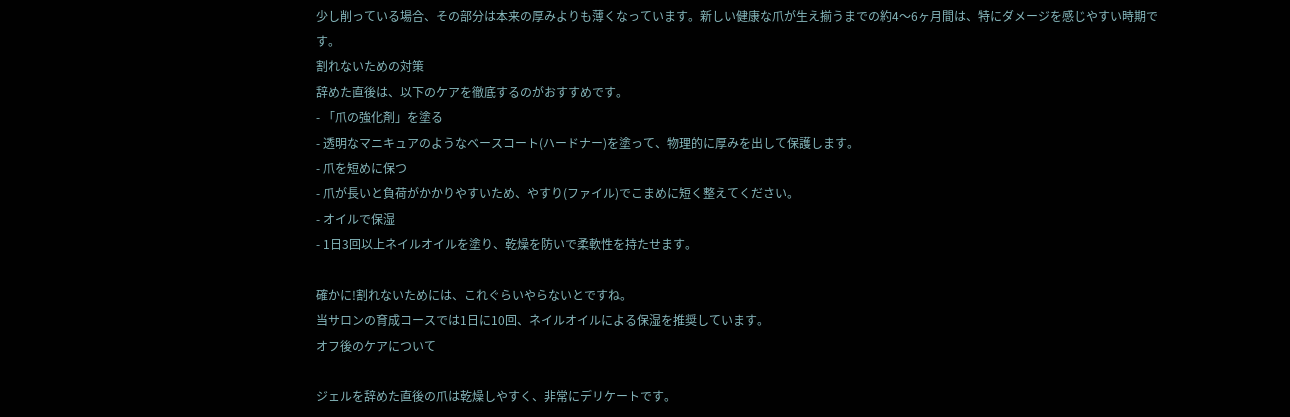少し削っている場合、その部分は本来の厚みよりも薄くなっています。新しい健康な爪が生え揃うまでの約4〜6ヶ月間は、特にダメージを感じやすい時期です。
割れないための対策
辞めた直後は、以下のケアを徹底するのがおすすめです。
- 「爪の強化剤」を塗る
- 透明なマニキュアのようなベースコート(ハードナー)を塗って、物理的に厚みを出して保護します。
- 爪を短めに保つ
- 爪が長いと負荷がかかりやすいため、やすり(ファイル)でこまめに短く整えてください。
- オイルで保湿
- 1日3回以上ネイルオイルを塗り、乾燥を防いで柔軟性を持たせます。

確かに!割れないためには、これぐらいやらないとですね。
当サロンの育成コースでは1日に10回、ネイルオイルによる保湿を推奨しています。
オフ後のケアについて

ジェルを辞めた直後の爪は乾燥しやすく、非常にデリケートです。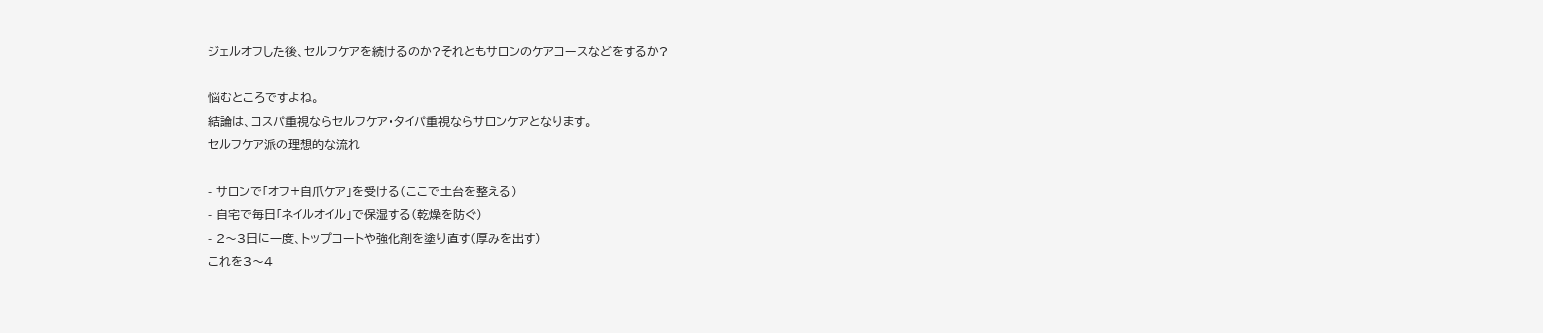ジェルオフした後、セルフケアを続けるのか?それともサロンのケアコースなどをするか?

悩むところですよね。
結論は、コスパ重視ならセルフケア・タイパ重視ならサロンケアとなります。
セルフケア派の理想的な流れ

- サロンで「オフ+自爪ケア」を受ける(ここで土台を整える)
- 自宅で毎日「ネイルオイル」で保湿する(乾燥を防ぐ)
- 2〜3日に一度、トップコートや強化剤を塗り直す(厚みを出す)
これを3〜4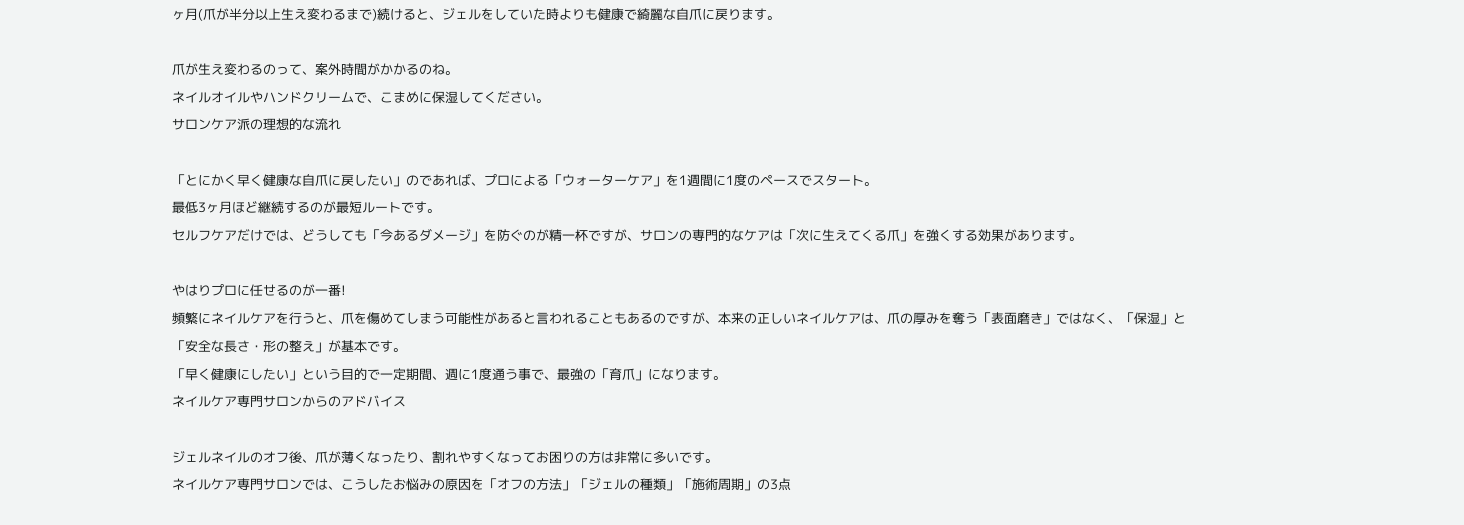ヶ月(爪が半分以上生え変わるまで)続けると、ジェルをしていた時よりも健康で綺麗な自爪に戻ります。

爪が生え変わるのって、案外時間がかかるのね。
ネイルオイルやハンドクリームで、こまめに保湿してください。
サロンケア派の理想的な流れ

「とにかく早く健康な自爪に戻したい」のであれば、プロによる「ウォーターケア」を1週間に1度のペースでスタート。
最低3ヶ月ほど継続するのが最短ルートです。
セルフケアだけでは、どうしても「今あるダメージ」を防ぐのが精一杯ですが、サロンの専門的なケアは「次に生えてくる爪」を強くする効果があります。

やはりプロに任せるのが一番!
頻繁にネイルケアを行うと、爪を傷めてしまう可能性があると言われることもあるのですが、本来の正しいネイルケアは、爪の厚みを奪う「表面磨き」ではなく、「保湿」と「安全な長さ・形の整え」が基本です。
「早く健康にしたい」という目的で一定期間、週に1度通う事で、最強の「育爪」になります。
ネイルケア専門サロンからのアドバイス

ジェルネイルのオフ後、爪が薄くなったり、割れやすくなってお困りの方は非常に多いです。
ネイルケア専門サロンでは、こうしたお悩みの原因を「オフの方法」「ジェルの種類」「施術周期」の3点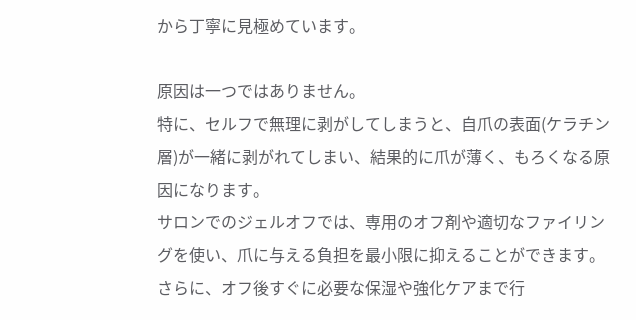から丁寧に見極めています。

原因は一つではありません。
特に、セルフで無理に剥がしてしまうと、自爪の表面(ケラチン層)が一緒に剥がれてしまい、結果的に爪が薄く、もろくなる原因になります。
サロンでのジェルオフでは、専用のオフ剤や適切なファイリングを使い、爪に与える負担を最小限に抑えることができます。
さらに、オフ後すぐに必要な保湿や強化ケアまで行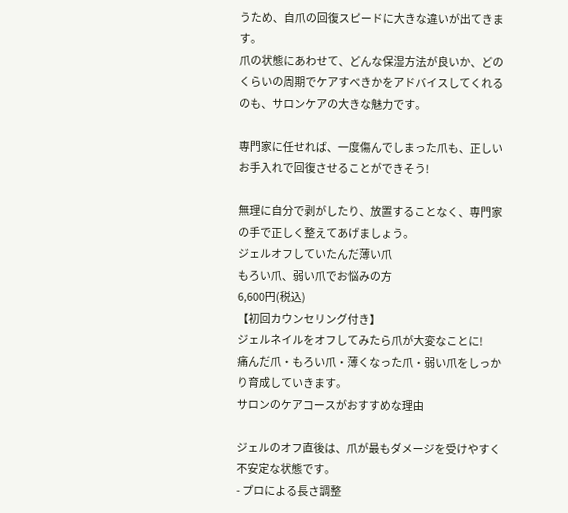うため、自爪の回復スピードに大きな違いが出てきます。
爪の状態にあわせて、どんな保湿方法が良いか、どのくらいの周期でケアすべきかをアドバイスしてくれるのも、サロンケアの大きな魅力です。

専門家に任せれば、一度傷んでしまった爪も、正しいお手入れで回復させることができそう!

無理に自分で剥がしたり、放置することなく、専門家の手で正しく整えてあげましょう。
ジェルオフしていたんだ薄い爪
もろい爪、弱い爪でお悩みの方
6,600円(税込)
【初回カウンセリング付き】
ジェルネイルをオフしてみたら爪が大変なことに!
痛んだ爪・もろい爪・薄くなった爪・弱い爪をしっかり育成していきます。
サロンのケアコースがおすすめな理由

ジェルのオフ直後は、爪が最もダメージを受けやすく不安定な状態です。
- プロによる長さ調整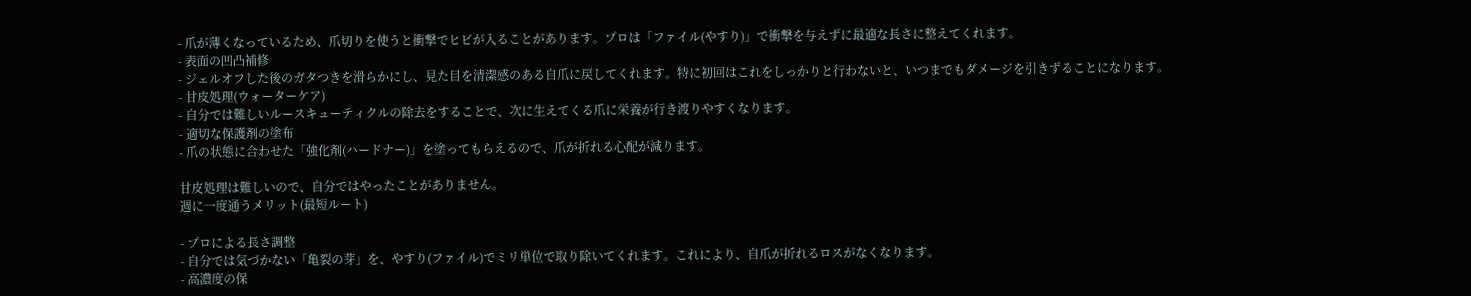- 爪が薄くなっているため、爪切りを使うと衝撃でヒビが入ることがあります。プロは「ファイル(やすり)」で衝撃を与えずに最適な長さに整えてくれます。
- 表面の凹凸補修
- ジェルオフした後のガタつきを滑らかにし、見た目を清潔感のある自爪に戻してくれます。特に初回はこれをしっかりと行わないと、いつまでもダメージを引きずることになります。
- 甘皮処理(ウォーターケア)
- 自分では難しいルースキューティクルの除去をすることで、次に生えてくる爪に栄養が行き渡りやすくなります。
- 適切な保護剤の塗布
- 爪の状態に合わせた「強化剤(ハードナー)」を塗ってもらえるので、爪が折れる心配が減ります。

甘皮処理は難しいので、自分ではやったことがありません。
週に一度通うメリット(最短ルート)

- プロによる長さ調整
- 自分では気づかない「亀裂の芽」を、やすり(ファイル)でミリ単位で取り除いてくれます。これにより、自爪が折れるロスがなくなります。
- 高濃度の保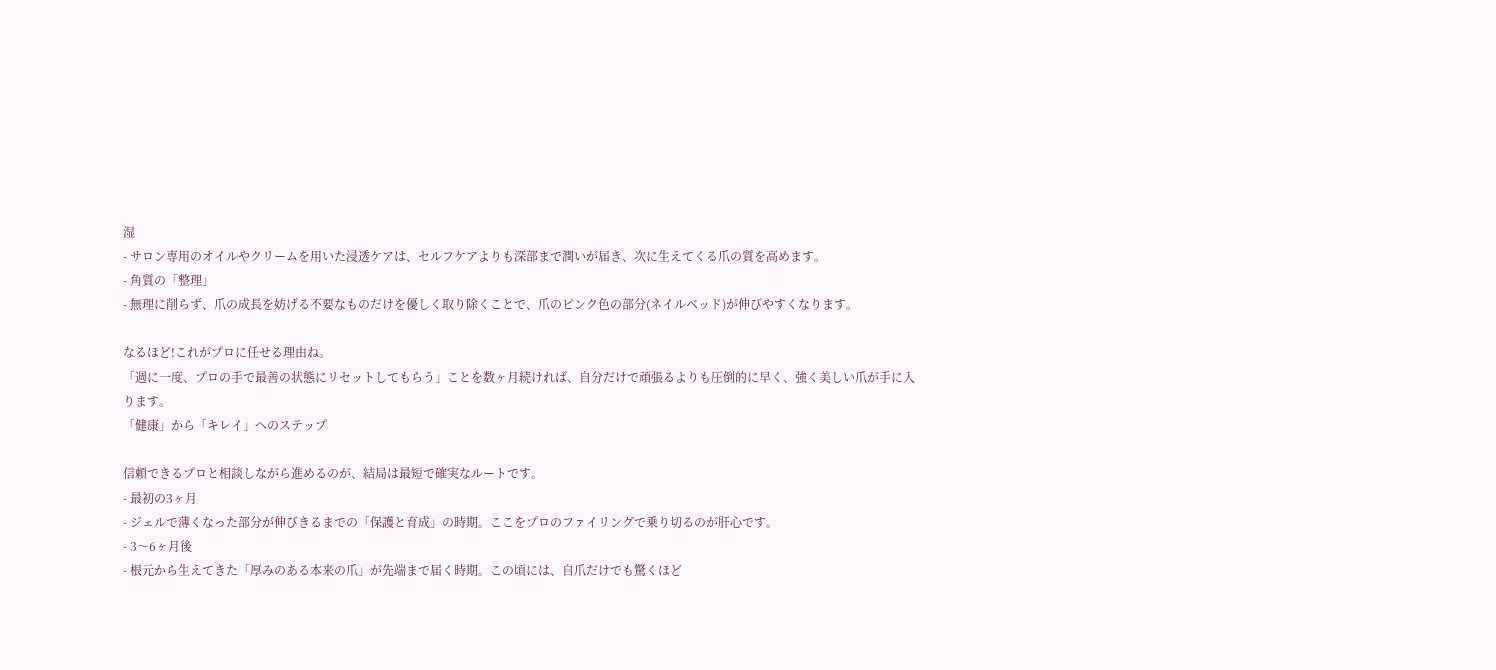湿
- サロン専用のオイルやクリームを用いた浸透ケアは、セルフケアよりも深部まで潤いが届き、次に生えてくる爪の質を高めます。
- 角質の「整理」
- 無理に削らず、爪の成長を妨げる不要なものだけを優しく取り除くことで、爪のピンク色の部分(ネイルベッド)が伸びやすくなります。

なるほど!これがプロに任せる理由ね。
「週に一度、プロの手で最善の状態にリセットしてもらう」ことを数ヶ月続ければ、自分だけで頑張るよりも圧倒的に早く、強く美しい爪が手に入ります。
「健康」から「キレイ」へのステップ

信頼できるプロと相談しながら進めるのが、結局は最短で確実なルートです。
- 最初の3ヶ月
- ジェルで薄くなった部分が伸びきるまでの「保護と育成」の時期。ここをプロのファイリングで乗り切るのが肝心です。
- 3〜6ヶ月後
- 根元から生えてきた「厚みのある本来の爪」が先端まで届く時期。この頃には、自爪だけでも驚くほど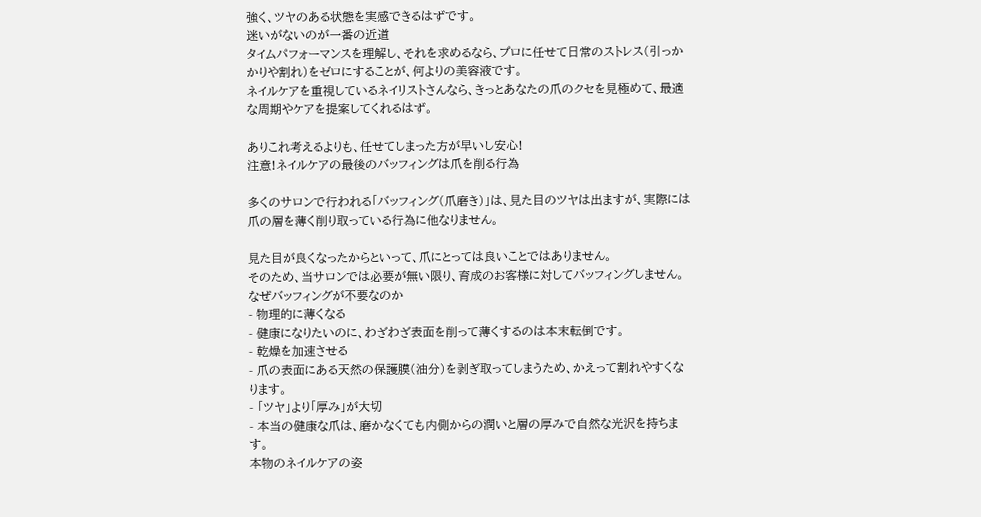強く、ツヤのある状態を実感できるはずです。
迷いがないのが一番の近道
タイムパフォーマンスを理解し、それを求めるなら、プロに任せて日常のストレス(引っかかりや割れ)をゼロにすることが、何よりの美容液です。
ネイルケアを重視しているネイリストさんなら、きっとあなたの爪のクセを見極めて、最適な周期やケアを提案してくれるはず。

ありこれ考えるよりも、任せてしまった方が早いし安心!
注意!ネイルケアの最後のバッフィングは爪を削る行為

多くのサロンで行われる「バッフィング(爪磨き)」は、見た目のツヤは出ますが、実際には爪の層を薄く削り取っている行為に他なりません。

見た目が良くなったからといって、爪にとっては良いことではありません。
そのため、当サロンでは必要が無い限り、育成のお客様に対してバッフィングしません。
なぜバッフィングが不要なのか
- 物理的に薄くなる
- 健康になりたいのに、わざわざ表面を削って薄くするのは本末転倒です。
- 乾燥を加速させる
- 爪の表面にある天然の保護膜(油分)を剥ぎ取ってしまうため、かえって割れやすくなります。
- 「ツヤ」より「厚み」が大切
- 本当の健康な爪は、磨かなくても内側からの潤いと層の厚みで自然な光沢を持ちます。
本物のネイルケアの姿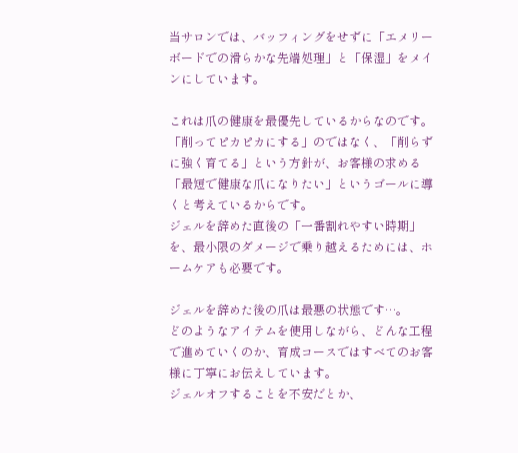当サロンでは、バッフィングをせずに「エメリーボードでの滑らかな先端処理」と「保湿」をメインにしています。

これは爪の健康を最優先しているからなのです。
「削ってピカピカにする」のではなく、「削らずに強く育てる」という方針が、お客様の求める「最短で健康な爪になりたい」というゴールに導くと考えているからです。
ジェルを辞めた直後の「一番割れやすい時期」を、最小限のダメージで乗り越えるためには、ホームケアも必要です。

ジェルを辞めた後の爪は最悪の状態です…。
どのようなアイテムを使用しながら、どんな工程で進めていくのか、育成コースではすべてのお客様に丁寧にお伝えしています。
ジェルオフすることを不安だとか、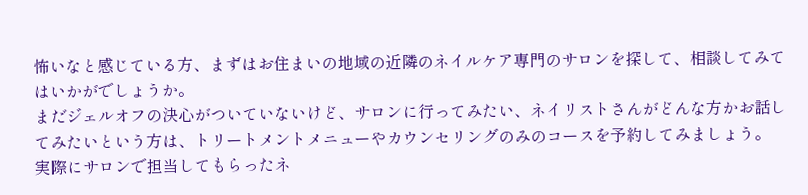怖いなと感じている方、まずはお住まいの地域の近隣のネイルケア専門のサロンを探して、相談してみてはいかがでしょうか。
まだジェルオフの決心がついていないけど、サロンに行ってみたい、ネイリストさんがどんな方かお話してみたいという方は、トリートメントメニューやカウンセリングのみのコースを予約してみましょう。
実際にサロンで担当してもらったネ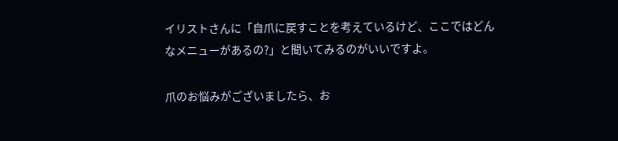イリストさんに「自爪に戻すことを考えているけど、ここではどんなメニューがあるの?」と聞いてみるのがいいですよ。

爪のお悩みがございましたら、お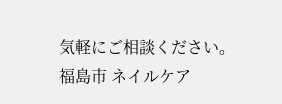気軽にご相談ください。
福島市 ネイルケア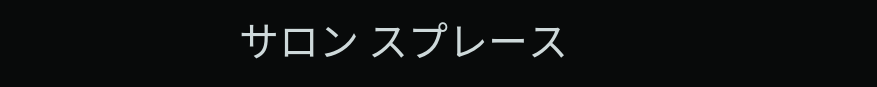サロン スプレース